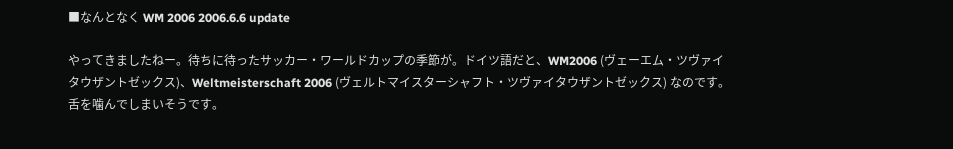■なんとなく WM 2006 2006.6.6 update

やってきましたねー。待ちに待ったサッカー・ワールドカップの季節が。ドイツ語だと、WM2006 (ヴェーエム・ツヴァイタウザントゼックス)、Weltmeisterschaft 2006 (ヴェルトマイスターシャフト・ツヴァイタウザントゼックス) なのです。舌を噛んでしまいそうです。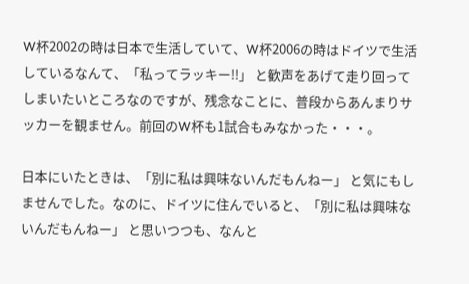W杯2002の時は日本で生活していて、W杯2006の時はドイツで生活しているなんて、「私ってラッキー!!」 と歓声をあげて走り回ってしまいたいところなのですが、残念なことに、普段からあんまりサッカーを観ません。前回のW杯も1試合もみなかった・・・。

日本にいたときは、「別に私は興味ないんだもんねー」 と気にもしませんでした。なのに、ドイツに住んでいると、「別に私は興味ないんだもんねー」 と思いつつも、なんと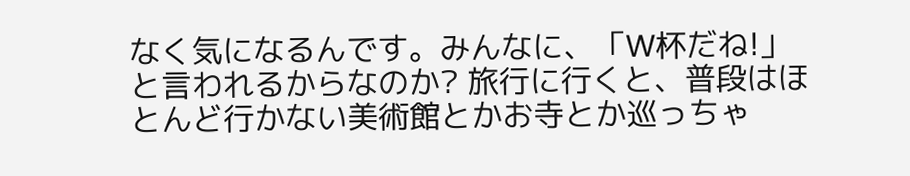なく気になるんです。みんなに、「W杯だね!」 と言われるからなのか? 旅行に行くと、普段はほとんど行かない美術館とかお寺とか巡っちゃ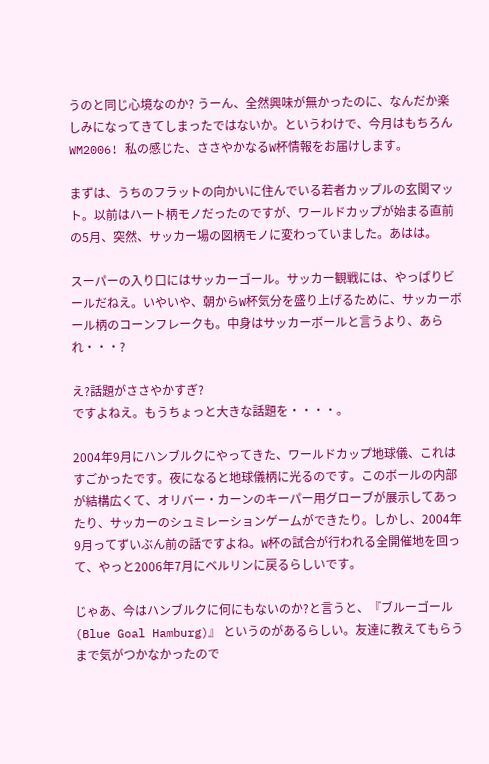うのと同じ心境なのか? うーん、全然興味が無かったのに、なんだか楽しみになってきてしまったではないか。というわけで、今月はもちろんWM2006! 私の感じた、ささやかなるW杯情報をお届けします。

まずは、うちのフラットの向かいに住んでいる若者カップルの玄関マット。以前はハート柄モノだったのですが、ワールドカップが始まる直前の5月、突然、サッカー場の図柄モノに変わっていました。あはは。

スーパーの入り口にはサッカーゴール。サッカー観戦には、やっぱりビールだねえ。いやいや、朝からW杯気分を盛り上げるために、サッカーボール柄のコーンフレークも。中身はサッカーボールと言うより、あられ・・・?

え?話題がささやかすぎ?
ですよねえ。もうちょっと大きな話題を・・・・。

2004年9月にハンブルクにやってきた、ワールドカップ地球儀、これはすごかったです。夜になると地球儀柄に光るのです。このボールの内部が結構広くて、オリバー・カーンのキーパー用グローブが展示してあったり、サッカーのシュミレーションゲームができたり。しかし、2004年9月ってずいぶん前の話ですよね。W杯の試合が行われる全開催地を回って、やっと2006年7月にベルリンに戻るらしいです。

じゃあ、今はハンブルクに何にもないのか?と言うと、『ブルーゴール(Blue Goal Hamburg)』 というのがあるらしい。友達に教えてもらうまで気がつかなかったので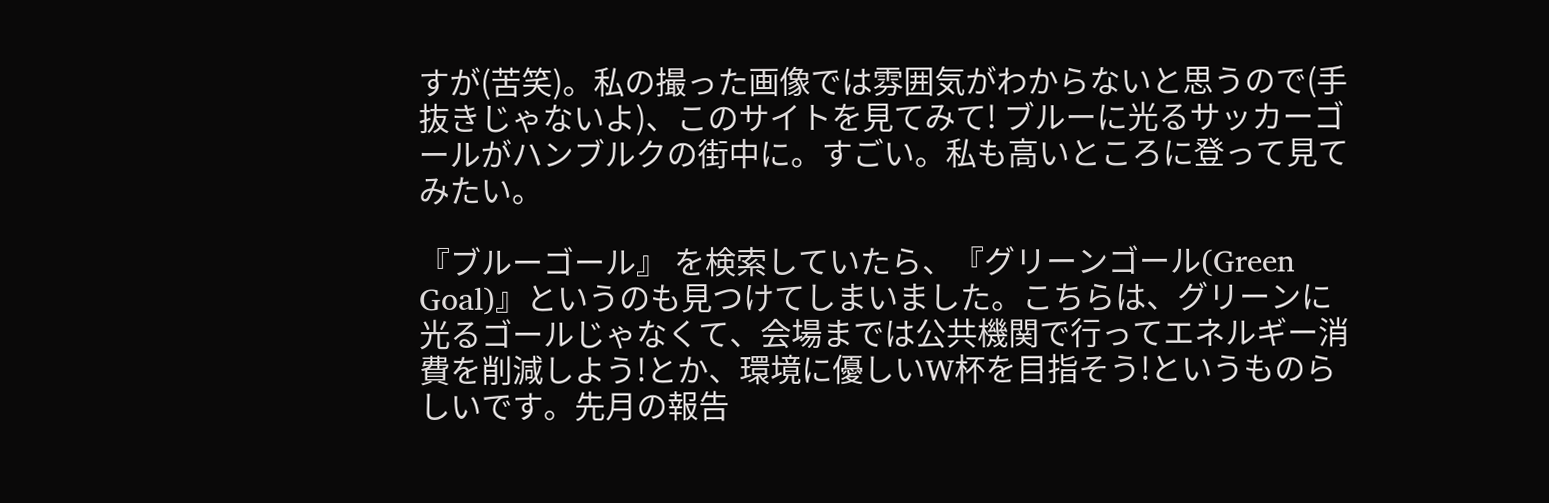すが(苦笑)。私の撮った画像では雰囲気がわからないと思うので(手抜きじゃないよ)、このサイトを見てみて! ブルーに光るサッカーゴールがハンブルクの街中に。すごい。私も高いところに登って見てみたい。

『ブルーゴール』 を検索していたら、『グリーンゴール(Green Goal)』というのも見つけてしまいました。こちらは、グリーンに光るゴールじゃなくて、会場までは公共機関で行ってエネルギー消費を削減しよう!とか、環境に優しいW杯を目指そう!というものらしいです。先月の報告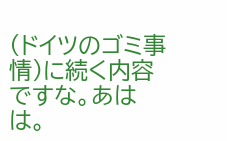(ドイツのゴミ事情)に続く内容ですな。あはは。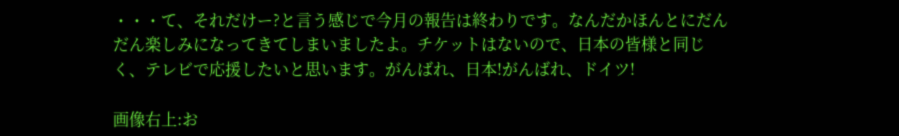・・・て、それだけー?と言う感じで今月の報告は終わりです。なんだかほんとにだんだん楽しみになってきてしまいましたよ。チケットはないので、日本の皆様と同じく、テレビで応援したいと思います。がんばれ、日本!がんばれ、ドイツ!

画像右上:お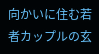向かいに住む若者カップルの玄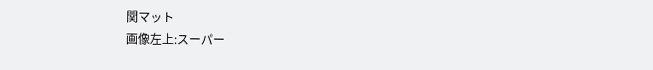関マット
画像左上:スーパー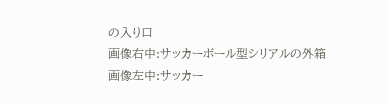の入り口
画像右中:サッカーボール型シリアルの外箱
画像左中:サッカー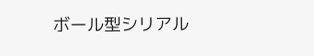ボール型シリアル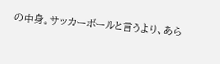の中身。サッカーボールと言うより、あら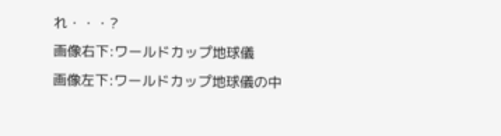れ・・・?
画像右下:ワールドカップ地球儀
画像左下:ワールドカップ地球儀の中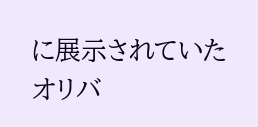に展示されていたオリバ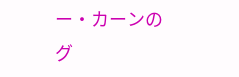ー・カーンのグ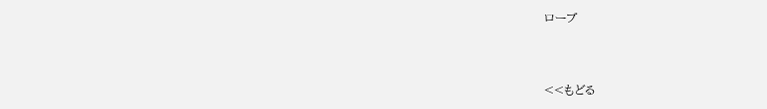ローブ


<<もどる